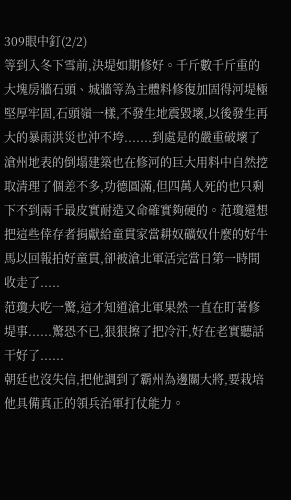309眼中釘(2/2)
等到入冬下雪前,決堤如期修好。千斤數千斤重的大塊房牆石頭、城牆等為主體料修復加固得河堤極堅厚牢固,石頭嶺一樣,不發生地震毀壞,以後發生再大的暴雨洪災也沖不垮.......到處是的嚴重破壞了滄州地表的倒塌建築也在修河的巨大用料中自然挖取清理了個差不多,功德圓滿,但四萬人死的也只剩下不到兩千最皮實耐造又命確實夠硬的。范瓊還想把這些倖存者捐獻給童貫家當耕奴礦奴什麼的好牛馬以回報拍好童貫,卻被滄北軍活完當日第一時間收走了.....
范瓊大吃一驚,這才知道滄北軍果然一直在盯著修堤事......驚恐不已,狠狠擦了把冷汗,好在老實聽話干好了......
朝廷也沒失信,把他調到了霸州為邊關大將,要栽培他具備真正的領兵治軍打仗能力。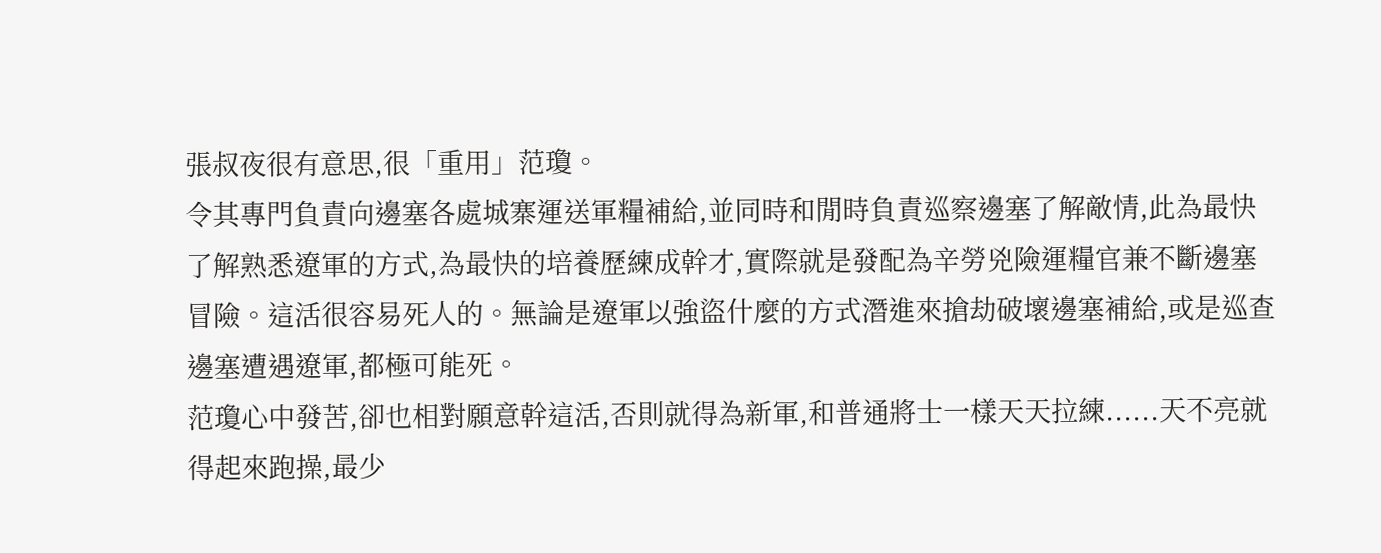張叔夜很有意思,很「重用」范瓊。
令其專門負責向邊塞各處城寨運送軍糧補給,並同時和閒時負責巡察邊塞了解敵情,此為最快了解熟悉遼軍的方式,為最快的培養歷練成幹才,實際就是發配為辛勞兇險運糧官兼不斷邊塞冒險。這活很容易死人的。無論是遼軍以強盜什麼的方式潛進來搶劫破壞邊塞補給,或是巡查邊塞遭遇遼軍,都極可能死。
范瓊心中發苦,卻也相對願意幹這活,否則就得為新軍,和普通將士一樣天天拉練......天不亮就得起來跑操,最少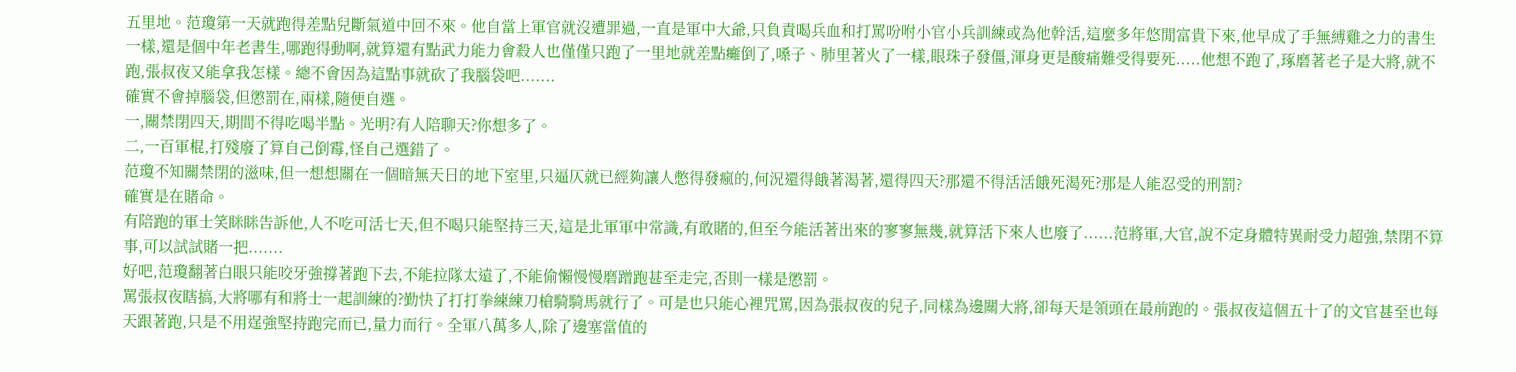五里地。范瓊第一天就跑得差點兒斷氣道中回不來。他自當上軍官就沒遭罪過,一直是軍中大爺,只負責喝兵血和打罵吩咐小官小兵訓練或為他幹活,這麼多年悠閒富貴下來,他早成了手無縛雞之力的書生一樣,還是個中年老書生,哪跑得動啊,就算還有點武力能力會殺人也僅僅只跑了一里地就差點癱倒了,嗓子、肺里著火了一樣,眼珠子發僵,渾身更是酸痛難受得要死.....他想不跑了,琢磨著老子是大將,就不跑,張叔夜又能拿我怎樣。總不會因為這點事就砍了我腦袋吧.......
確實不會掉腦袋,但懲罰在,兩樣,隨便自選。
一,關禁閉四天,期間不得吃喝半點。光明?有人陪聊天?你想多了。
二,一百軍棍,打殘廢了算自己倒霉,怪自己選錯了。
范瓊不知關禁閉的滋味,但一想想關在一個暗無天日的地下室里,只逼仄就已經夠讓人憋得發瘋的,何況還得餓著渴著,還得四天?那還不得活活餓死渴死?那是人能忍受的刑罰?
確實是在賭命。
有陪跑的軍士笑眯眯告訴他,人不吃可活七天,但不喝只能堅持三天,這是北軍軍中常識,有敢賭的,但至今能活著出來的寥寥無幾,就算活下來人也廢了......范將軍,大官,說不定身體特異耐受力超強,禁閉不算事,可以試試賭一把.......
好吧,范瓊翻著白眼只能咬牙強撐著跑下去,不能拉隊太遠了,不能偷懶慢慢磨蹭跑甚至走完,否則一樣是懲罰。
罵張叔夜瞎搞,大將哪有和將士一起訓練的?勤快了打打拳練練刀槍騎騎馬就行了。可是也只能心裡咒罵,因為張叔夜的兒子,同樣為邊關大將,卻每天是領頭在最前跑的。張叔夜這個五十了的文官甚至也每天跟著跑,只是不用逞強堅持跑完而已,量力而行。全軍八萬多人,除了邊塞當值的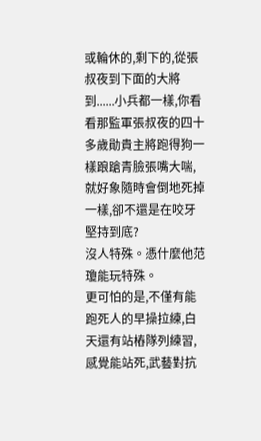或輪休的,剩下的,從張叔夜到下面的大將到......小兵都一樣,你看看那監軍張叔夜的四十多歲勛貴主將跑得狗一樣踉蹌青臉張嘴大喘,就好象隨時會倒地死掉一樣,卻不還是在咬牙堅持到底?
沒人特殊。憑什麼他范瓊能玩特殊。
更可怕的是,不僅有能跑死人的早操拉練,白天還有站樁隊列練習,感覺能站死,武藝對抗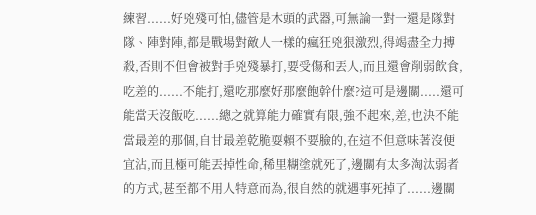練習......好兇殘可怕,儘管是木頭的武器,可無論一對一還是隊對隊、陣對陣,都是戰場對敵人一樣的瘋狂兇狠激烈,得竭盡全力搏殺,否則不但會被對手兇殘暴打,要受傷和丟人,而且還會削弱飲食,吃差的......不能打,還吃那麼好那麼飽幹什麼?這可是邊關.....還可能當天沒飯吃......總之就算能力確實有限,強不起來,差,也決不能當最差的那個,自甘最差乾脆耍賴不要臉的,在這不但意味著沒便宜沾,而且極可能丟掉性命,稀里糊塗就死了,邊關有太多淘汰弱者的方式,甚至都不用人特意而為,很自然的就遇事死掉了......邊關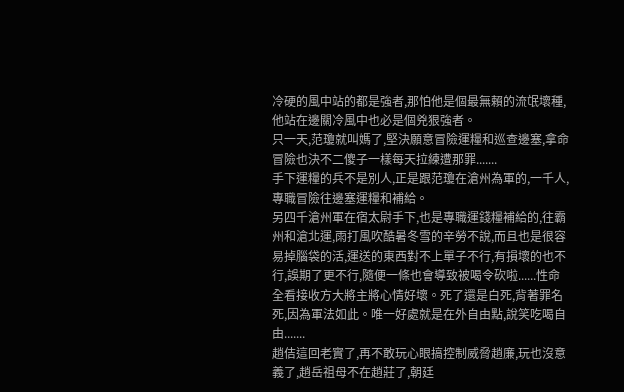冷硬的風中站的都是強者,那怕他是個最無賴的流氓壞種,他站在邊關冷風中也必是個兇狠強者。
只一天,范瓊就叫媽了,堅決願意冒險運糧和巡查邊塞,拿命冒險也決不二傻子一樣每天拉練遭那罪.......
手下運糧的兵不是別人,正是跟范瓊在滄州為軍的,一千人,專職冒險往邊塞運糧和補給。
另四千滄州軍在宿太尉手下,也是專職運錢糧補給的,往霸州和滄北運,雨打風吹酷暑冬雪的辛勞不說,而且也是很容易掉腦袋的活,運送的東西對不上單子不行,有損壞的也不行,誤期了更不行,隨便一條也會導致被喝令砍啦......性命全看接收方大將主將心情好壞。死了還是白死,背著罪名死,因為軍法如此。唯一好處就是在外自由點,說笑吃喝自由.......
趙佶這回老實了,再不敢玩心眼搞控制威脅趙廉,玩也沒意義了,趙岳祖母不在趙莊了,朝廷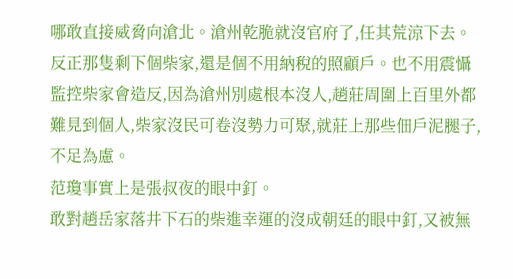哪敢直接威脅向滄北。滄州乾脆就沒官府了,任其荒涼下去。反正那隻剩下個柴家,還是個不用納稅的照顧戶。也不用震懾監控柴家會造反,因為滄州別處根本沒人,趙莊周圍上百里外都難見到個人,柴家沒民可卷沒勢力可聚,就莊上那些佃戶泥腿子,不足為慮。
范瓊事實上是張叔夜的眼中釘。
敢對趙岳家落井下石的柴進幸運的沒成朝廷的眼中釘,又被無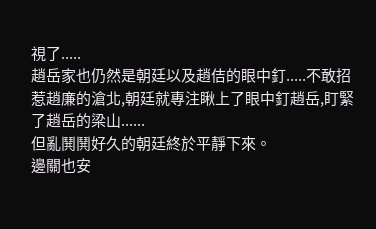視了.....
趙岳家也仍然是朝廷以及趙佶的眼中釘.....不敢招惹趙廉的滄北,朝廷就專注瞅上了眼中釘趙岳,盯緊了趙岳的梁山......
但亂鬨鬨好久的朝廷終於平靜下來。
邊關也安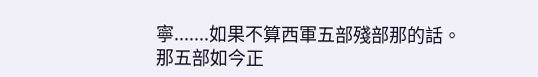寧.......如果不算西軍五部殘部那的話。
那五部如今正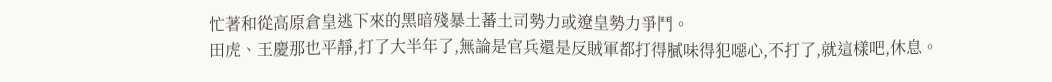忙著和從高原倉皇逃下來的黑暗殘暴土蕃土司勢力或遼皇勢力爭鬥。
田虎、王慶那也平靜,打了大半年了,無論是官兵還是反賊軍都打得膩味得犯噁心,不打了,就這樣吧,休息。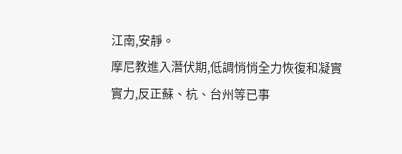江南,安靜。
摩尼教進入潛伏期,低調悄悄全力恢復和凝實實力,反正蘇、杭、台州等已事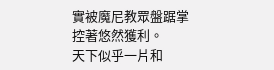實被魔尼教眾盤踞掌控著悠然獲利。
天下似乎一片和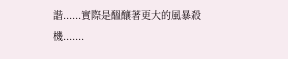諧......實際是醞釀著更大的風暴殺機.......